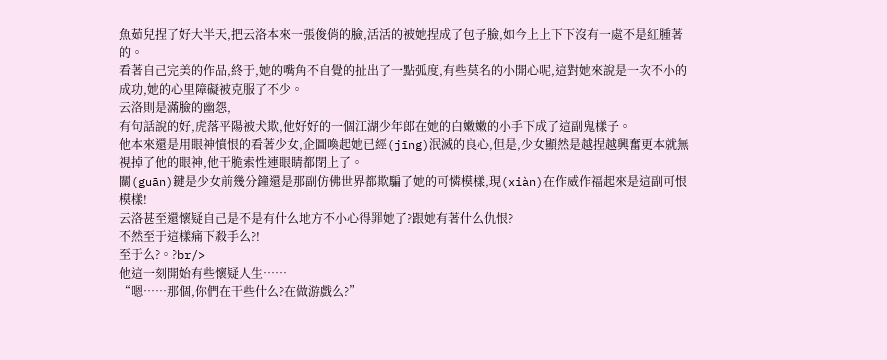魚茹兒捏了好大半天,把云洛本來一張俊俏的臉,活活的被她捏成了包子臉,如今上上下下沒有一處不是紅腫著的。
看著自己完美的作品,終于,她的嘴角不自覺的扯出了一點弧度,有些莫名的小開心呢,這對她來說是一次不小的成功,她的心里障礙被克服了不少。
云洛則是滿臉的幽怨,
有句話說的好,虎落平陽被犬欺,他好好的一個江湖少年郎在她的白嫩嫩的小手下成了這副鬼樣子。
他本來還是用眼神憤恨的看著少女,企圖喚起她已經(jīng)泯滅的良心,但是,少女顯然是越捏越興奮更本就無視掉了他的眼神,他干脆索性連眼睛都閉上了。
關(guān)鍵是少女前幾分鐘還是那副仿佛世界都欺騙了她的可憐模樣,現(xiàn)在作威作福起來是這副可恨模樣!
云洛甚至還懷疑自己是不是有什么地方不小心得罪她了?跟她有著什么仇恨?
不然至于這樣痛下殺手么?!
至于么?。?br/>
他這一刻開始有些懷疑人生……
“嗯……那個,你們在干些什么?在做游戲么?”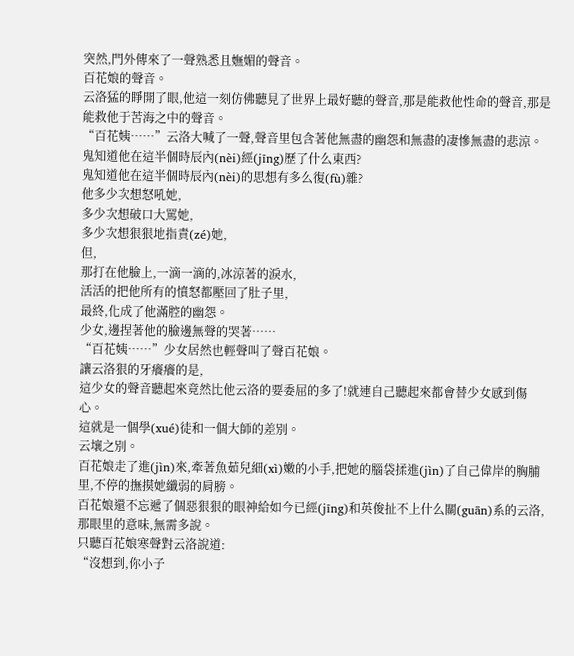突然,門外傳來了一聲熟悉且嫵媚的聲音。
百花娘的聲音。
云洛猛的睜開了眼,他這一刻仿佛聽見了世界上最好聽的聲音,那是能救他性命的聲音,那是能救他于苦海之中的聲音。
“百花姨……”云洛大喊了一聲,聲音里包含著他無盡的幽怨和無盡的凄慘無盡的悲涼。
鬼知道他在這半個時辰內(nèi)經(jīng)歷了什么東西?
鬼知道他在這半個時辰內(nèi)的思想有多么復(fù)雜?
他多少次想怒吼她,
多少次想破口大罵她,
多少次想狠狠地指責(zé)她,
但,
那打在他臉上,一滴一滴的,冰涼著的淚水,
活活的把他所有的憤怒都壓回了肚子里,
最終,化成了他滿腔的幽怨。
少女,邊捏著他的臉邊無聲的哭著……
“百花姨……”少女居然也輕聲叫了聲百花娘。
讓云洛狠的牙癢癢的是,
這少女的聲音聽起來竟然比他云洛的要委屈的多了!就連自己聽起來都會替少女感到傷心。
這就是一個學(xué)徒和一個大師的差別。
云壤之別。
百花娘走了進(jìn)來,牽著魚茹兒細(xì)嫩的小手,把她的腦袋揉進(jìn)了自己偉岸的胸脯里,不停的撫摸她纖弱的肩膀。
百花娘還不忘遞了個惡狠狠的眼神給如今已經(jīng)和英俊扯不上什么關(guān)系的云洛,那眼里的意味,無需多說。
只聽百花娘寒聲對云洛說道:
“沒想到,你小子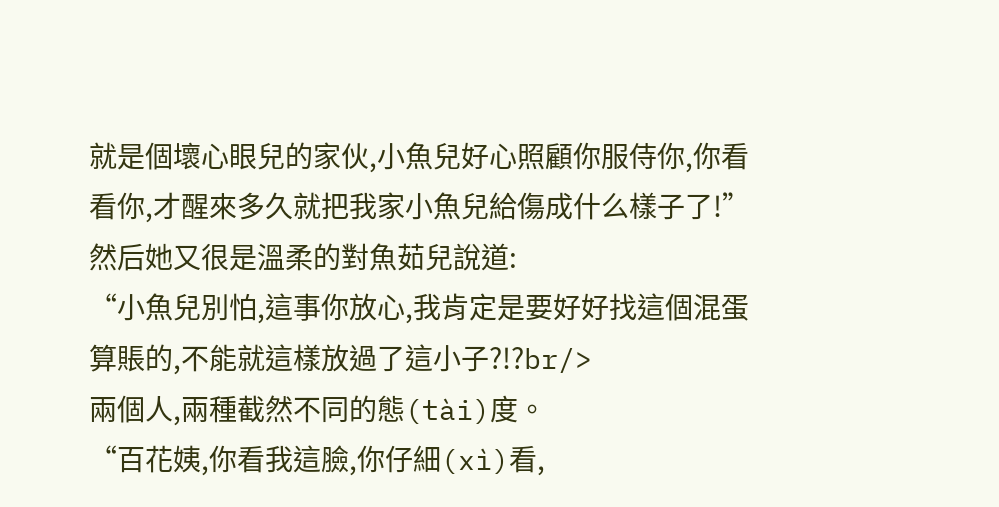就是個壞心眼兒的家伙,小魚兒好心照顧你服侍你,你看看你,才醒來多久就把我家小魚兒給傷成什么樣子了!”
然后她又很是溫柔的對魚茹兒說道:
“小魚兒別怕,這事你放心,我肯定是要好好找這個混蛋算賬的,不能就這樣放過了這小子?!?br/>
兩個人,兩種截然不同的態(tài)度。
“百花姨,你看我這臉,你仔細(xì)看,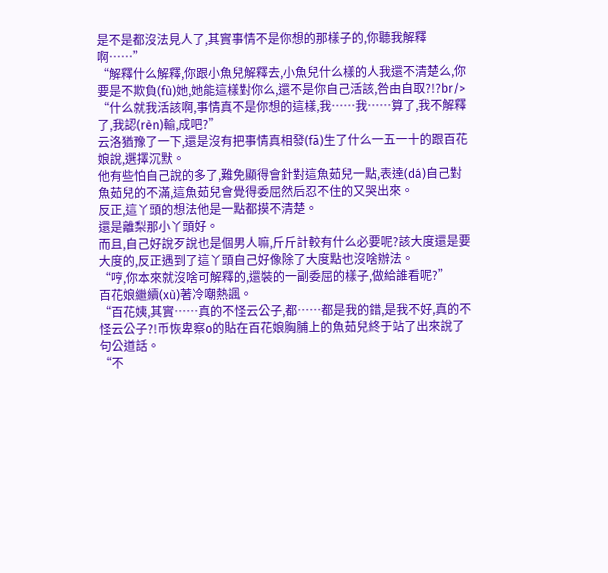是不是都沒法見人了,其實事情不是你想的那樣子的,你聽我解釋啊……”
“解釋什么解釋,你跟小魚兒解釋去,小魚兒什么樣的人我還不清楚么,你要是不欺負(fù)她,她能這樣對你么,還不是你自己活該,咎由自取?!?br/>
“什么就我活該啊,事情真不是你想的這樣,我……我……算了,我不解釋了,我認(rèn)輸,成吧?”
云洛猶豫了一下,還是沒有把事情真相發(fā)生了什么一五一十的跟百花娘說,選擇沉默。
他有些怕自己說的多了,難免顯得會針對這魚茹兒一點,表達(dá)自己對魚茹兒的不滿,這魚茹兒會覺得委屈然后忍不住的又哭出來。
反正,這丫頭的想法他是一點都摸不清楚。
還是離梨那小丫頭好。
而且,自己好說歹說也是個男人嘛,斤斤計較有什么必要呢?該大度還是要大度的,反正遇到了這丫頭自己好像除了大度點也沒啥辦法。
“哼,你本來就沒啥可解釋的,還裝的一副委屈的樣子,做給誰看呢?”
百花娘繼續(xù)著冷嘲熱諷。
“百花姨,其實……真的不怪云公子,都……都是我的錯,是我不好,真的不怪云公子?!币恢卑察o的貼在百花娘胸脯上的魚茹兒終于站了出來說了句公道話。
“不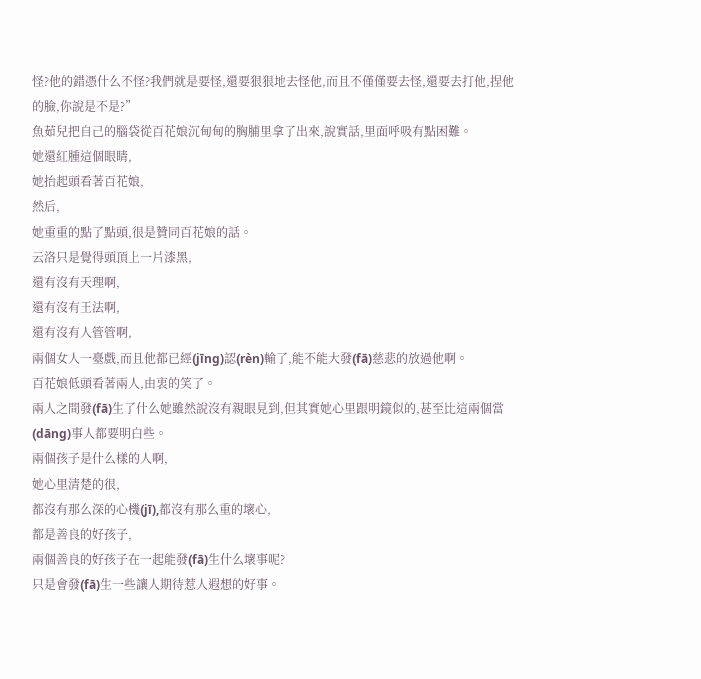怪?他的錯憑什么不怪?我們就是要怪,還要狠狠地去怪他,而且不僅僅要去怪,還要去打他,捏他的臉,你說是不是?”
魚茹兒把自己的腦袋從百花娘沉甸甸的胸脯里拿了出來,說實話,里面呼吸有點困難。
她還紅腫這個眼睛,
她抬起頭看著百花娘,
然后,
她重重的點了點頭,很是贊同百花娘的話。
云洛只是覺得頭頂上一片漆黑,
還有沒有天理啊,
還有沒有王法啊,
還有沒有人管管啊,
兩個女人一臺戲,而且他都已經(jīng)認(rèn)輸了,能不能大發(fā)慈悲的放過他啊。
百花娘低頭看著兩人,由衷的笑了。
兩人之間發(fā)生了什么她雖然說沒有親眼見到,但其實她心里跟明鏡似的,甚至比這兩個當(dāng)事人都要明白些。
兩個孩子是什么樣的人啊,
她心里清楚的很,
都沒有那么深的心機(jī),都沒有那么重的壞心,
都是善良的好孩子,
兩個善良的好孩子在一起能發(fā)生什么壞事呢?
只是會發(fā)生一些讓人期待惹人遐想的好事。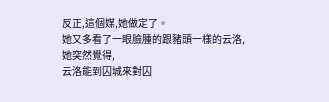反正,這個媒,她做定了。
她又多看了一眼臉腫的跟豬頭一樣的云洛,
她突然覺得,
云洛能到囚城來對囚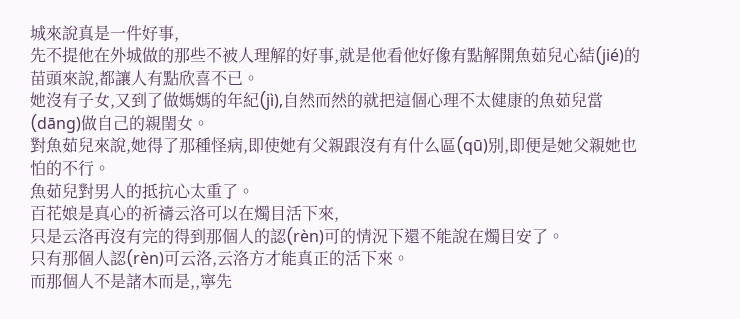城來說真是一件好事,
先不提他在外城做的那些不被人理解的好事,就是他看他好像有點解開魚茹兒心結(jié)的苗頭來說,都讓人有點欣喜不已。
她沒有子女,又到了做媽媽的年紀(jì),自然而然的就把這個心理不太健康的魚茹兒當(dāng)做自己的親閨女。
對魚茹兒來說,她得了那種怪病,即使她有父親跟沒有有什么區(qū)別,即便是她父親她也怕的不行。
魚茹兒對男人的抵抗心太重了。
百花娘是真心的祈禱云洛可以在燭目活下來,
只是云洛再沒有完的得到那個人的認(rèn)可的情況下還不能說在燭目安了。
只有那個人認(rèn)可云洛,云洛方才能真正的活下來。
而那個人不是諸木而是,,寧先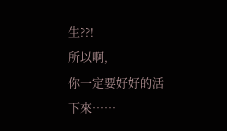生??!
所以啊,
你一定要好好的活下來……